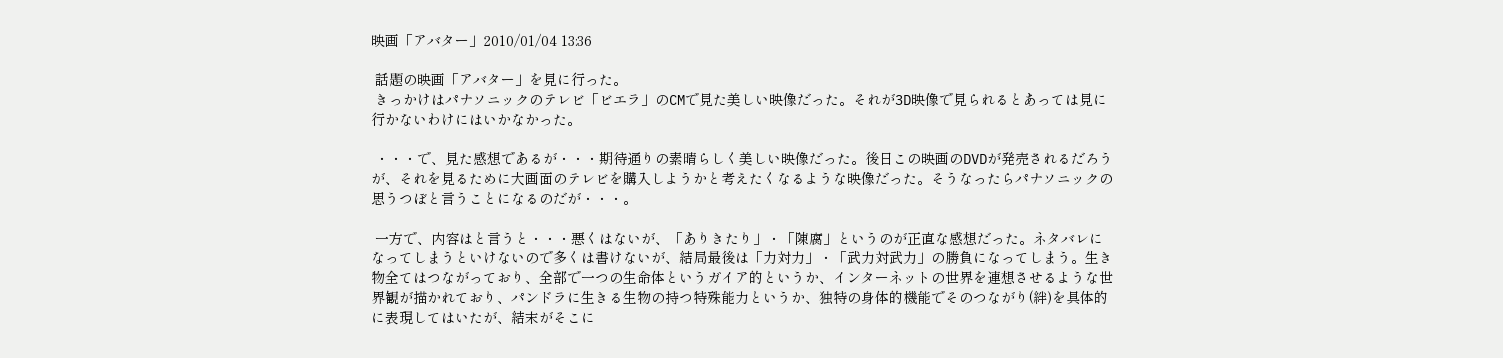映画「アバター」2010/01/04 13:36

 話題の映画「アバター」を見に行った。
 きっかけはパナソニックのテレビ「ビエラ」のCMで見た美しい映像だった。それが3D映像で見られるとあっては見に行かないわけにはいかなかった。

 ・・・で、見た感想であるが・・・期待通りの素晴らしく美しい映像だった。後日この映画のDVDが発売されるだろうが、それを見るために大画面のテレビを購入しようかと考えたくなるような映像だった。そうなったらパナソニックの思うつぼと言うことになるのだが・・・。

 一方で、内容はと言うと・・・悪くはないが、「ありきたり」・「陳腐」というのが正直な感想だった。ネタバレになってしまうといけないので多くは書けないが、結局最後は「力対力」・「武力対武力」の勝負になってしまう。生き物全てはつながっており、全部で一つの生命体というガイア的というか、インターネットの世界を連想させるような世界観が描かれており、パンドラに生きる生物の持つ特殊能力というか、独特の身体的機能でそのつながり(絆)を具体的に表現してはいたが、結末がそこに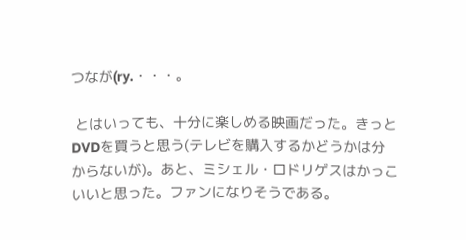つなが(ry.・・・。

 とはいっても、十分に楽しめる映画だった。きっとDVDを買うと思う(テレビを購入するかどうかは分からないが)。あと、ミシェル・ロドリゲスはかっこいいと思った。ファンになりそうである。